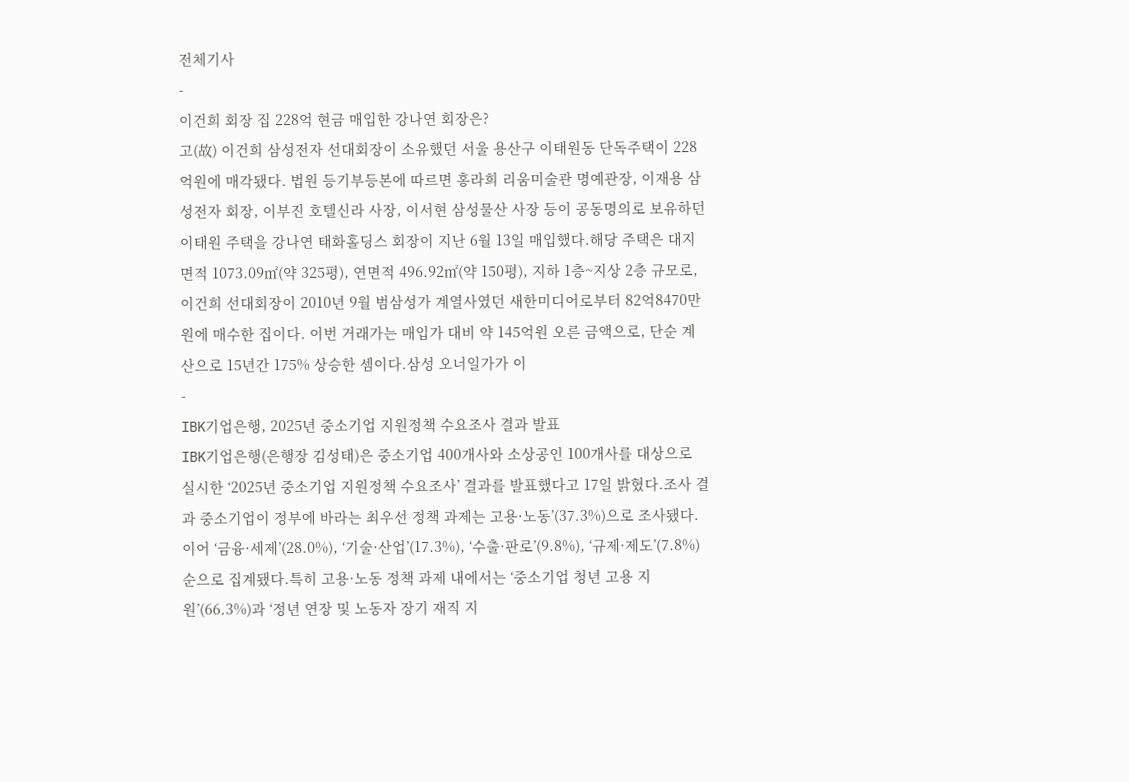전체기사
-
이건희 회장 집 228억 현금 매입한 강나연 회장은?
고(故) 이건희 삼성전자 선대회장이 소유했던 서울 용산구 이태원동 단독주택이 228억원에 매각됐다. 법원 등기부등본에 따르면 홍라희 리움미술관 명예관장, 이재용 삼성전자 회장, 이부진 호텔신라 사장, 이서현 삼성물산 사장 등이 공동명의로 보유하던 이태원 주택을 강나연 태화홀딩스 회장이 지난 6월 13일 매입했다.해당 주택은 대지면적 1073.09㎡(약 325평), 연면적 496.92㎡(약 150평), 지하 1층~지상 2층 규모로, 이건희 선대회장이 2010년 9월 범삼성가 계열사였던 새한미디어로부터 82억8470만원에 매수한 집이다. 이번 거래가는 매입가 대비 약 145억원 오른 금액으로, 단순 계산으로 15년간 175% 상승한 셈이다.삼성 오너일가가 이
-
IBK기업은행, 2025년 중소기업 지원정책 수요조사 결과 발표
IBK기업은행(은행장 김성태)은 중소기업 400개사와 소상공인 100개사를 대상으로 실시한 ‘2025년 중소기업 지원정책 수요조사’ 결과를 발표했다고 17일 밝혔다.조사 결과 중소기업이 정부에 바라는 최우선 정책 과제는 고용·노동’(37.3%)으로 조사됐다. 이어 ‘금융·세제’(28.0%), ‘기술·산업’(17.3%), ‘수출·판로’(9.8%), ‘규제·제도’(7.8%) 순으로 집계됐다.특히 고용·노동 정책 과제 내에서는 ‘중소기업 청년 고용 지원’(66.3%)과 ‘정년 연장 및 노동자 장기 재직 지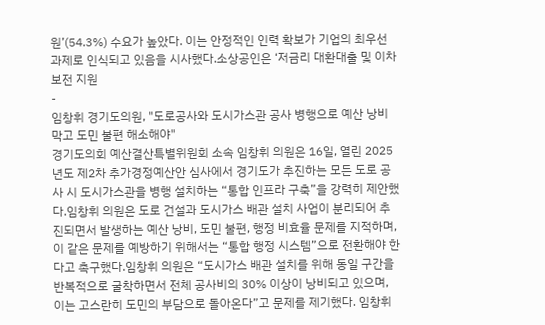원’(54.3%) 수요가 높았다. 이는 안정적인 인력 확보가 기업의 최우선 과제로 인식되고 있음을 시사했다.소상공인은 ‘저금리 대환대출 및 이차보전 지원
-
임창휘 경기도의원, "도로공사와 도시가스관 공사 병행으로 예산 낭비 막고 도민 불편 해소해야"
경기도의회 예산결산특별위원회 소속 임창휘 의원은 16일, 열린 2025년도 제2차 추가경정예산안 심사에서 경기도가 추진하는 모든 도로 공사 시 도시가스관을 병행 설치하는 “통합 인프라 구축”을 강력히 제안했다.임창휘 의원은 도로 건설과 도시가스 배관 설치 사업이 분리되어 추진되면서 발생하는 예산 낭비, 도민 불편, 행정 비효율 문제를 지적하며, 이 같은 문제를 예방하기 위해서는 “통합 행정 시스템”으로 전환해야 한다고 촉구했다.임창휘 의원은 “도시가스 배관 설치를 위해 동일 구간을 반복적으로 굴착하면서 전체 공사비의 30% 이상이 낭비되고 있으며, 이는 고스란히 도민의 부담으로 돌아온다”고 문제를 제기했다. 임창휘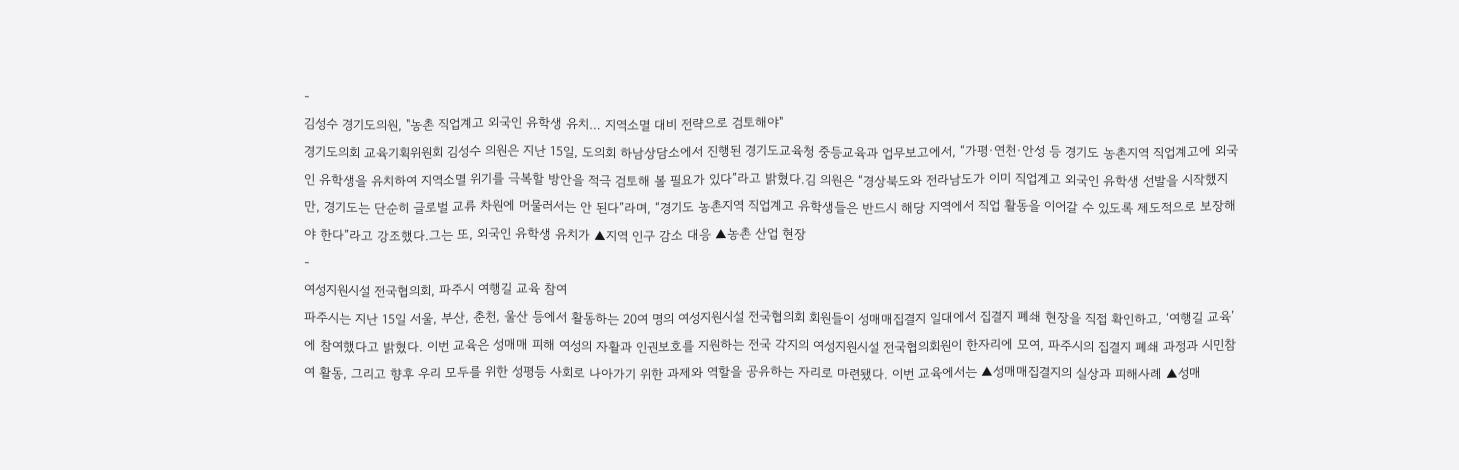-
김성수 경기도의원, "농촌 직업계고 외국인 유학생 유치… 지역소멸 대비 전략으로 검토해야"
경기도의회 교육기획위원회 김성수 의원은 지난 15일, 도의회 하남상담소에서 진행된 경기도교육청 중등교육과 업무보고에서, “가평·연천·안성 등 경기도 농촌지역 직업계고에 외국인 유학생을 유치하여 지역소멸 위기를 극복할 방안을 적극 검토해 볼 필요가 있다”라고 밝혔다.김 의원은 “경상북도와 전라남도가 이미 직업계고 외국인 유학생 선발을 시작했지만, 경기도는 단순히 글로벌 교류 차원에 머물러서는 안 된다”라며, “경기도 농촌지역 직업계고 유학생들은 반드시 해당 지역에서 직업 활동을 이어갈 수 있도록 제도적으로 보장해야 한다”라고 강조했다.그는 또, 외국인 유학생 유치가 ▲지역 인구 감소 대응 ▲농촌 산업 현장
-
여성지원시설 전국협의회, 파주시 여행길 교육 참여
파주시는 지난 15일 서울, 부산, 춘천, 울산 등에서 활동하는 20여 명의 여성지원시설 전국협의회 회원들이 성매매집결지 일대에서 집결지 폐쇄 현장을 직접 확인하고, ‘여행길 교육’에 참여했다고 밝혔다. 이번 교육은 성매매 피해 여성의 자활과 인권보호를 지원하는 전국 각지의 여성지원시설 전국협의회원이 한자리에 모여, 파주시의 집결지 폐쇄 과정과 시민참여 활동, 그리고 향후 우리 모두를 위한 성평등 사회로 나아가기 위한 과제와 역할을 공유하는 자리로 마련됐다. 이번 교육에서는 ▲성매매집결지의 실상과 피해사례 ▲성매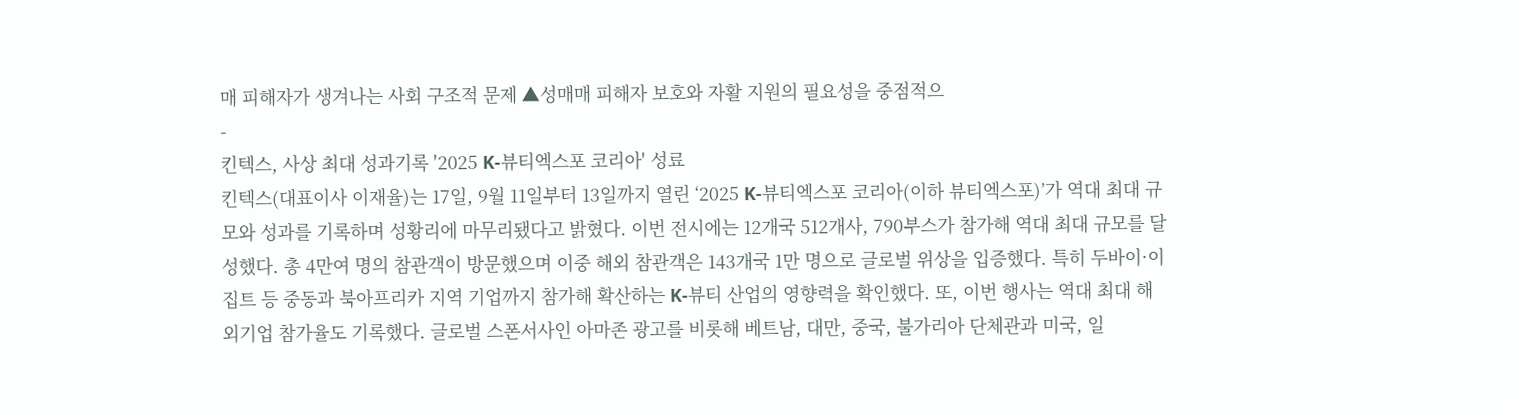매 피해자가 생겨나는 사회 구조적 문제 ▲성매매 피해자 보호와 자활 지원의 필요성을 중점적으
-
킨텍스, 사상 최대 성과기록 '2025 K-뷰티엑스포 코리아' 성료
킨텍스(대표이사 이재율)는 17일, 9월 11일부터 13일까지 열린 ‘2025 K-뷰티엑스포 코리아(이하 뷰티엑스포)’가 역대 최대 규모와 성과를 기록하며 성황리에 마무리됐다고 밝혔다. 이번 전시에는 12개국 512개사, 790부스가 참가해 역대 최대 규모를 달성했다. 총 4만여 명의 참관객이 방문했으며 이중 해외 참관객은 143개국 1만 명으로 글로벌 위상을 입증했다. 특히 두바이·이집트 등 중동과 북아프리카 지역 기업까지 참가해 확산하는 K-뷰티 산업의 영향력을 확인했다. 또, 이번 행사는 역대 최대 해외기업 참가율도 기록했다. 글로벌 스폰서사인 아마존 광고를 비롯해 베트남, 대만, 중국, 불가리아 단체관과 미국, 일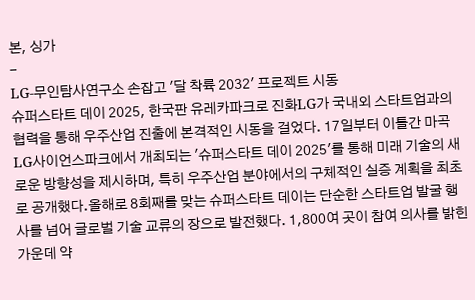본, 싱가
-
LG-무인탐사연구소 손잡고 '달 착륙 2032' 프로젝트 시동
슈퍼스타트 데이 2025, 한국판 유레카파크로 진화LG가 국내외 스타트업과의 협력을 통해 우주산업 진출에 본격적인 시동을 걸었다. 17일부터 이틀간 마곡 LG사이언스파크에서 개최되는 '슈퍼스타트 데이 2025'를 통해 미래 기술의 새로운 방향성을 제시하며, 특히 우주산업 분야에서의 구체적인 실증 계획을 최초로 공개했다.올해로 8회째를 맞는 슈퍼스타트 데이는 단순한 스타트업 발굴 행사를 넘어 글로벌 기술 교류의 장으로 발전했다. 1,800여 곳이 참여 의사를 밝힌 가운데 약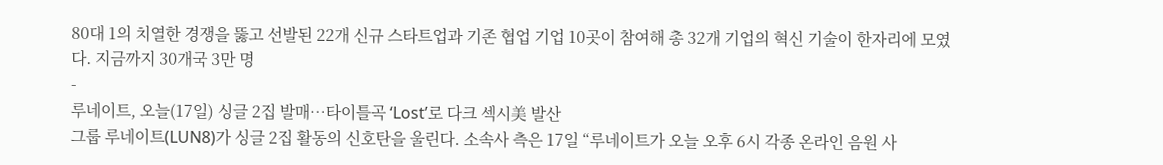80대 1의 치열한 경쟁을 뚫고 선발된 22개 신규 스타트업과 기존 협업 기업 10곳이 참여해 총 32개 기업의 혁신 기술이 한자리에 모였다. 지금까지 30개국 3만 명
-
루네이트, 오늘(17일) 싱글 2집 발매…타이틀곡 ‘Lost’로 다크 섹시美 발산
그룹 루네이트(LUN8)가 싱글 2집 활동의 신호탄을 울린다. 소속사 측은 17일 “루네이트가 오늘 오후 6시 각종 온라인 음원 사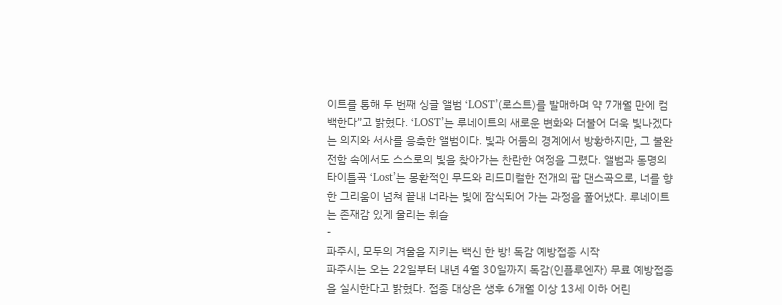이트를 통해 두 번째 싱글 앨범 ‘LOST’(로스트)를 발매하며 약 7개월 만에 컴백한다”고 밝혔다. ‘LOST’는 루네이트의 새로운 변화와 더불어 더욱 빛나겠다는 의지와 서사를 응축한 앨범이다. 빛과 어둠의 경계에서 방황하지만, 그 불완전함 속에서도 스스로의 빛을 찾아가는 찬란한 여정을 그렸다. 앨범과 동명의 타이틀곡 ‘Lost’는 몽환적인 무드와 리드미컬한 전개의 팝 댄스곡으로, 너를 향한 그리움이 넘쳐 끝내 너라는 빛에 잠식되어 가는 과정을 풀어냈다. 루네이트는 존재감 있게 울리는 휘슬
-
파주시, 모두의 겨울을 지키는 백신 한 방! 독감 예방접종 시작
파주시는 오는 22일부터 내년 4월 30일까지 독감(인플루엔자) 무료 예방접종을 실시한다고 밝혔다. 접종 대상은 생후 6개월 이상 13세 이하 어린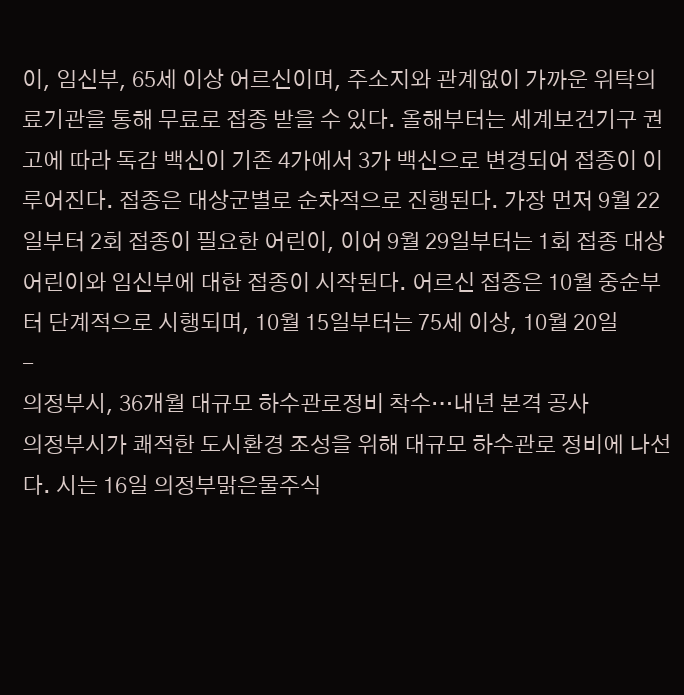이, 임신부, 65세 이상 어르신이며, 주소지와 관계없이 가까운 위탁의료기관을 통해 무료로 접종 받을 수 있다. 올해부터는 세계보건기구 권고에 따라 독감 백신이 기존 4가에서 3가 백신으로 변경되어 접종이 이루어진다. 접종은 대상군별로 순차적으로 진행된다. 가장 먼저 9월 22일부터 2회 접종이 필요한 어린이, 이어 9월 29일부터는 1회 접종 대상 어린이와 임신부에 대한 접종이 시작된다. 어르신 접종은 10월 중순부터 단계적으로 시행되며, 10월 15일부터는 75세 이상, 10월 20일
-
의정부시, 36개월 대규모 하수관로정비 착수…내년 본격 공사
의정부시가 쾌적한 도시환경 조성을 위해 대규모 하수관로 정비에 나선다. 시는 16일 의정부맑은물주식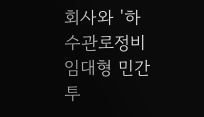회사와 '하수관로정비 임대형 민간투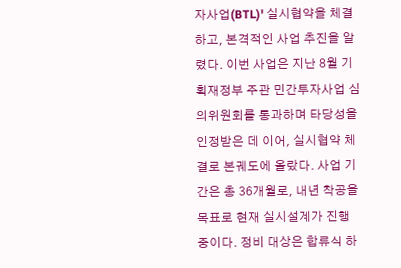자사업(BTL)' 실시협약을 체결하고, 본격적인 사업 추진을 알렸다. 이번 사업은 지난 8월 기획재정부 주관 민간투자사업 심의위원회를 통과하며 타당성을 인정받은 데 이어, 실시협약 체결로 본궤도에 올랐다. 사업 기간은 총 36개월로, 내년 착공을 목표로 현재 실시설계가 진행 중이다. 정비 대상은 합류식 하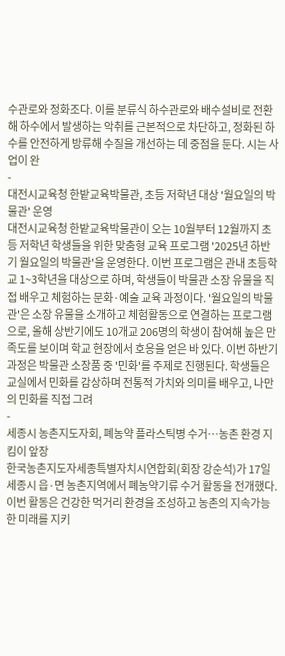수관로와 정화조다. 이를 분류식 하수관로와 배수설비로 전환해 하수에서 발생하는 악취를 근본적으로 차단하고, 정화된 하수를 안전하게 방류해 수질을 개선하는 데 중점을 둔다. 시는 사업이 완
-
대전시교육청 한밭교육박물관, 초등 저학년 대상 '월요일의 박물관' 운영
대전시교육청 한밭교육박물관이 오는 10월부터 12월까지 초등 저학년 학생들을 위한 맞춤형 교육 프로그램 '2025년 하반기 월요일의 박물관'을 운영한다. 이번 프로그램은 관내 초등학교 1~3학년을 대상으로 하며, 학생들이 박물관 소장 유물을 직접 배우고 체험하는 문화·예술 교육 과정이다. '월요일의 박물관'은 소장 유물을 소개하고 체험활동으로 연결하는 프로그램으로, 올해 상반기에도 10개교 206명의 학생이 참여해 높은 만족도를 보이며 학교 현장에서 호응을 얻은 바 있다. 이번 하반기 과정은 박물관 소장품 중 '민화'를 주제로 진행된다. 학생들은 교실에서 민화를 감상하며 전통적 가치와 의미를 배우고, 나만의 민화를 직접 그려
-
세종시 농촌지도자회, 폐농약 플라스틱병 수거…농촌 환경 지킴이 앞장
한국농촌지도자세종특별자치시연합회(회장 강순석)가 17일 세종시 읍·면 농촌지역에서 폐농약기류 수거 활동을 전개했다. 이번 활동은 건강한 먹거리 환경을 조성하고 농촌의 지속가능한 미래를 지키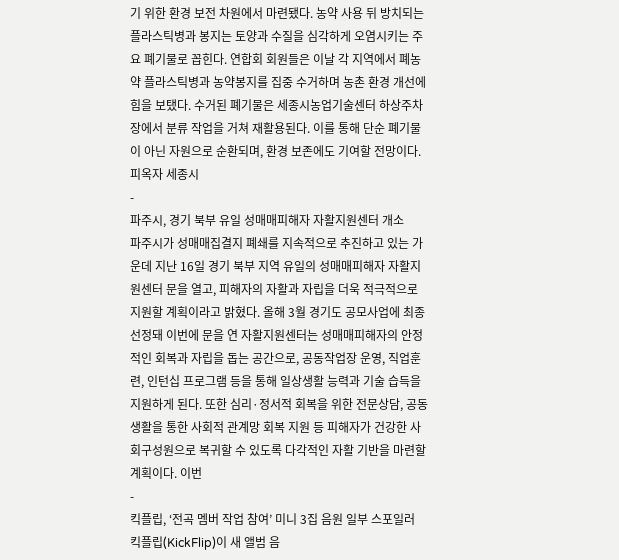기 위한 환경 보전 차원에서 마련됐다. 농약 사용 뒤 방치되는 플라스틱병과 봉지는 토양과 수질을 심각하게 오염시키는 주요 폐기물로 꼽힌다. 연합회 회원들은 이날 각 지역에서 폐농약 플라스틱병과 농약봉지를 집중 수거하며 농촌 환경 개선에 힘을 보탰다. 수거된 폐기물은 세종시농업기술센터 하상주차장에서 분류 작업을 거쳐 재활용된다. 이를 통해 단순 폐기물이 아닌 자원으로 순환되며, 환경 보존에도 기여할 전망이다. 피옥자 세종시
-
파주시, 경기 북부 유일 성매매피해자 자활지원센터 개소
파주시가 성매매집결지 폐쇄를 지속적으로 추진하고 있는 가운데 지난 16일 경기 북부 지역 유일의 성매매피해자 자활지원센터 문을 열고, 피해자의 자활과 자립을 더욱 적극적으로 지원할 계획이라고 밝혔다. 올해 3월 경기도 공모사업에 최종 선정돼 이번에 문을 연 자활지원센터는 성매매피해자의 안정적인 회복과 자립을 돕는 공간으로, 공동작업장 운영, 직업훈련, 인턴십 프로그램 등을 통해 일상생활 능력과 기술 습득을 지원하게 된다. 또한 심리·정서적 회복을 위한 전문상담, 공동생활을 통한 사회적 관계망 회복 지원 등 피해자가 건강한 사회구성원으로 복귀할 수 있도록 다각적인 자활 기반을 마련할 계획이다. 이번
-
킥플립, ‘전곡 멤버 작업 참여’ 미니 3집 음원 일부 스포일러
킥플립(KickFlip)이 새 앨범 음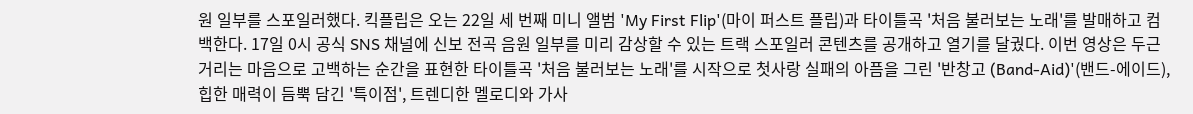원 일부를 스포일러했다. 킥플립은 오는 22일 세 번째 미니 앨범 'My First Flip'(마이 퍼스트 플립)과 타이틀곡 '처음 불러보는 노래'를 발매하고 컴백한다. 17일 0시 공식 SNS 채널에 신보 전곡 음원 일부를 미리 감상할 수 있는 트랙 스포일러 콘텐츠를 공개하고 열기를 달궜다. 이번 영상은 두근거리는 마음으로 고백하는 순간을 표현한 타이틀곡 '처음 불러보는 노래'를 시작으로 첫사랑 실패의 아픔을 그린 '반창고 (Band-Aid)'(밴드-에이드), 힙한 매력이 듬뿍 담긴 '특이점', 트렌디한 멜로디와 가사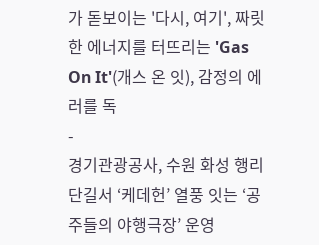가 돋보이는 '다시, 여기', 짜릿한 에너지를 터뜨리는 'Gas On It'(개스 온 잇), 감정의 에러를 독
-
경기관광공사, 수원 화성 행리단길서 ‘케데헌’ 열풍 잇는 ‘공주들의 야행극장’ 운영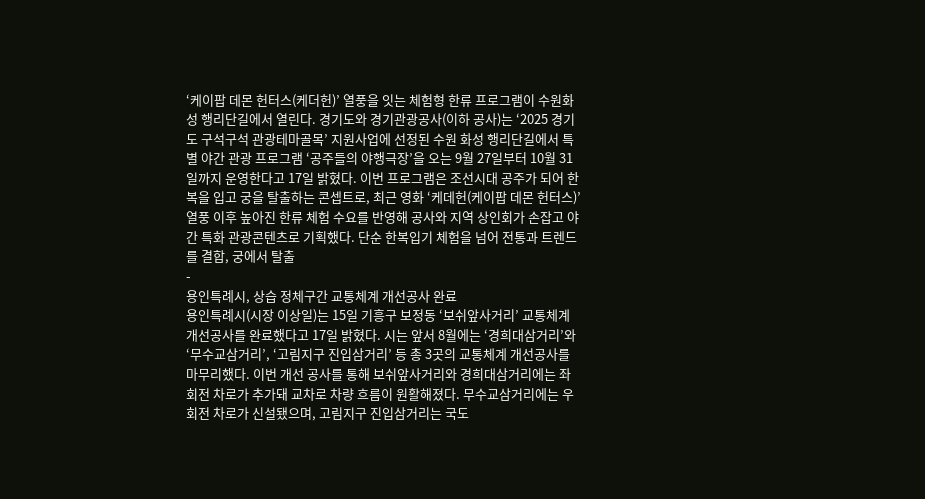‘케이팝 데몬 헌터스(케더헌)’ 열풍을 잇는 체험형 한류 프로그램이 수원화성 행리단길에서 열린다. 경기도와 경기관광공사(이하 공사)는 ‘2025 경기도 구석구석 관광테마골목’ 지원사업에 선정된 수원 화성 행리단길에서 특별 야간 관광 프로그램 ‘공주들의 야행극장’을 오는 9월 27일부터 10월 31일까지 운영한다고 17일 밝혔다. 이번 프로그램은 조선시대 공주가 되어 한복을 입고 궁을 탈출하는 콘셉트로, 최근 영화 ‘케데헌(케이팝 데몬 헌터스)’ 열풍 이후 높아진 한류 체험 수요를 반영해 공사와 지역 상인회가 손잡고 야간 특화 관광콘텐츠로 기획했다. 단순 한복입기 체험을 넘어 전통과 트렌드를 결합, 궁에서 탈출
-
용인특례시, 상습 정체구간 교통체계 개선공사 완료
용인특례시(시장 이상일)는 15일 기흥구 보정동 ‘보쉬앞사거리’ 교통체계 개선공사를 완료했다고 17일 밝혔다. 시는 앞서 8월에는 ‘경희대삼거리’와 ‘무수교삼거리’, ‘고림지구 진입삼거리’ 등 총 3곳의 교통체계 개선공사를 마무리했다. 이번 개선 공사를 통해 보쉬앞사거리와 경희대삼거리에는 좌회전 차로가 추가돼 교차로 차량 흐름이 원활해졌다. 무수교삼거리에는 우회전 차로가 신설됐으며, 고림지구 진입삼거리는 국도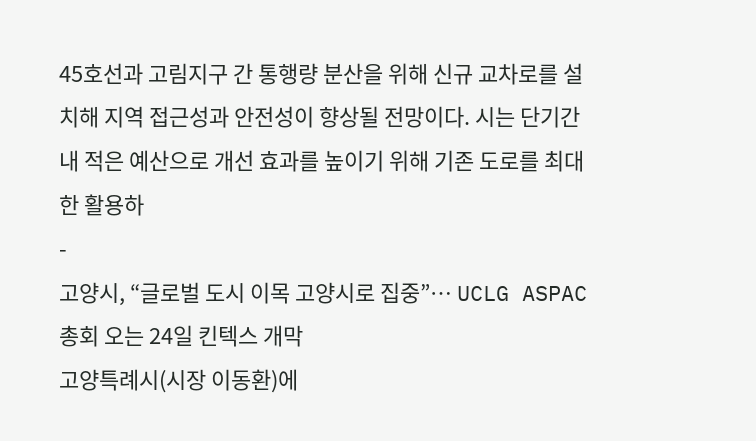45호선과 고림지구 간 통행량 분산을 위해 신규 교차로를 설치해 지역 접근성과 안전성이 향상될 전망이다. 시는 단기간 내 적은 예산으로 개선 효과를 높이기 위해 기존 도로를 최대한 활용하
-
고양시, “글로벌 도시 이목 고양시로 집중”… UCLG ASPAC 총회 오는 24일 킨텍스 개막
고양특례시(시장 이동환)에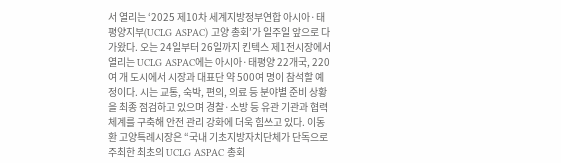서 열리는 ‘2025 제10차 세계지방정부연합 아시아·태평양지부(UCLG ASPAC) 고양 총회’가 일주일 앞으로 다가왔다. 오는 24일부터 26일까지 킨텍스 제1전시장에서 열리는 UCLG ASPAC에는 아시아·태평양 22개국, 220여 개 도시에서 시장과 대표단 약 500여 명이 참석할 예정이다. 시는 교통, 숙박, 편의, 의료 등 분야별 준비 상황을 최종 점검하고 있으며 경찰·소방 등 유관 기관과 협력 체계를 구축해 안전 관리 강화에 더욱 힘쓰고 있다. 이동환 고양특례시장은 “국내 기초지방자치단체가 단독으로 주최한 최초의 UCLG ASPAC 총회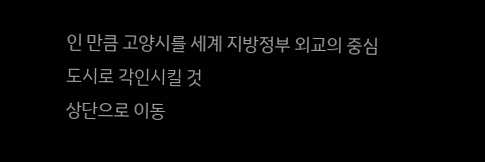인 만큼 고양시를 세계 지방정부 외교의 중심 도시로 각인시킬 것
상단으로 이동